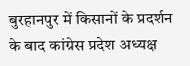बुरहानपुर में किसानों के प्रदर्शन के बाद कांग्रेस प्रदेश अध्यक्ष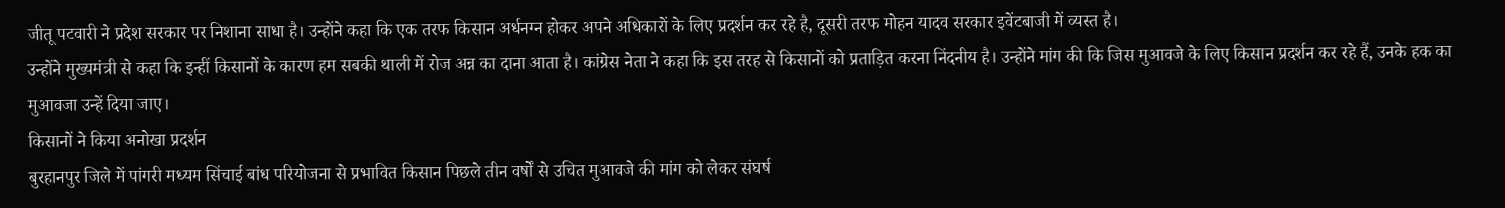जीतू पटवारी ने प्रदेश सरकार पर निशाना साधा है। उन्होंने कहा कि एक तरफ किसान अर्धनग्न होकर अपने अधिकारों के लिए प्रदर्शन कर रहे है, दूसरी तरफ मोहन यादव सरकार इवेंटबाजी में व्यस्त है।
उन्होंने मुख्यमंत्री से कहा कि इन्हीं किसानों के कारण हम सबकी थाली में रोज अन्न का दाना आता है। कांग्रेस नेता ने कहा कि इस तरह से किसानों को प्रताड़ित करना निंदनीय है। उन्होंने मांग की कि जिस मुआवजे के लिए किसान प्रदर्शन कर रहे हैं, उनके हक का मुआवजा उन्हें दिया जाए।
किसानों ने किया अनोखा प्रदर्शन
बुरहानपुर जिले में पांगरी मध्यम सिंचाई बांध परियोजना से प्रभावित किसान पिछले तीन वर्षों से उचित मुआवजे की मांग को लेकर संघर्ष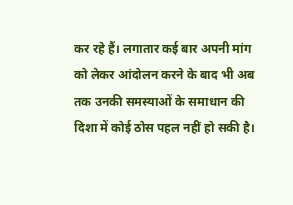कर रहे हैं। लगातार कई बार अपनी मांग को लेकर आंदोलन करने के बाद भी अब तक उनकी समस्याओं के समाधान की दिशा में कोई ठोस पहल नहीं हो सकी है।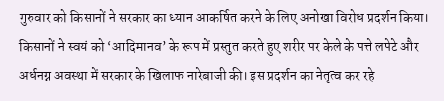गुरुवार को किसानों ने सरकार का ध्यान आकर्षित करने के लिए अनोखा विरोध प्रदर्शन किया। किसानों ने स्वयं को ‘आदिमानव’ के रूप में प्रस्तुत करते हुए शरीर पर केले के पत्ते लपेटे और अर्धनग्न अवस्था में सरकार के खिलाफ नारेबाजी की। इस प्रदर्शन का नेतृत्व कर रहे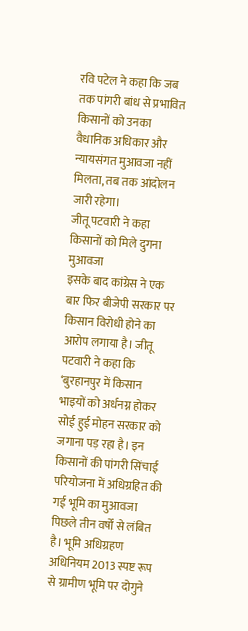रवि पटेल ने कहा कि जब तक पांगरी बांध से प्रभावित किसानों को उनका वैधानिक अधिकार और न्यायसंगत मुआवजा नहीं मिलता, तब तक आंदोलन जारी रहेगा।
जीतू पटवारी ने कहा किसानों को मिले दुगना मुआवजा
इसके बाद कांग्रेस ने एक बार फिर बीजेपी सरकार पर किसान विरोधी होने का आरोप लगाया है। जीतू पटवारी ने कहा कि ‘बुरहानपुर में किसान भाइयों को अर्धनग्न होकर सोई हुई मोहन सरकार को जगाना पड़ रहा है। इन किसानों की पांगरी सिंचाई परियोजना में अधिग्रहित की गई भूमि का मुआवजा पिछले तीन वर्षों से लंबित है। भूमि अधिग्रहण अधिनियम 2013 स्पष्ट रूप से ग्रामीण भूमि पर दोगुने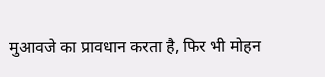मुआवजे का प्रावधान करता है, फिर भी मोहन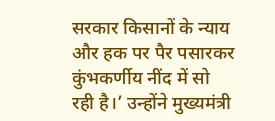सरकार किसानों के न्याय और हक पर पैर पसारकर कुंभकर्णीय नींद में सो रही है।’ उन्होंने मुख्यमंत्री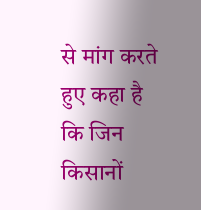से मांग करते हुए कहा है कि जिन किसानों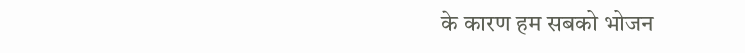के कारण हम सबको भोजन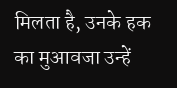मिलता है, उनके हक का मुआवजा उन्हें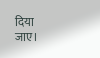दिया जाए।